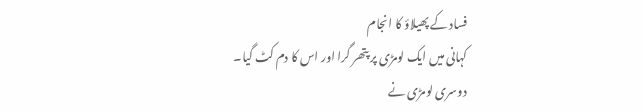فساد کے پھیلاؤ کا انجام
کہانی میں ایک لومڑی پر پتھر گرا اور اس کا دم کٹ گیا۔
دوسری لومڑی نے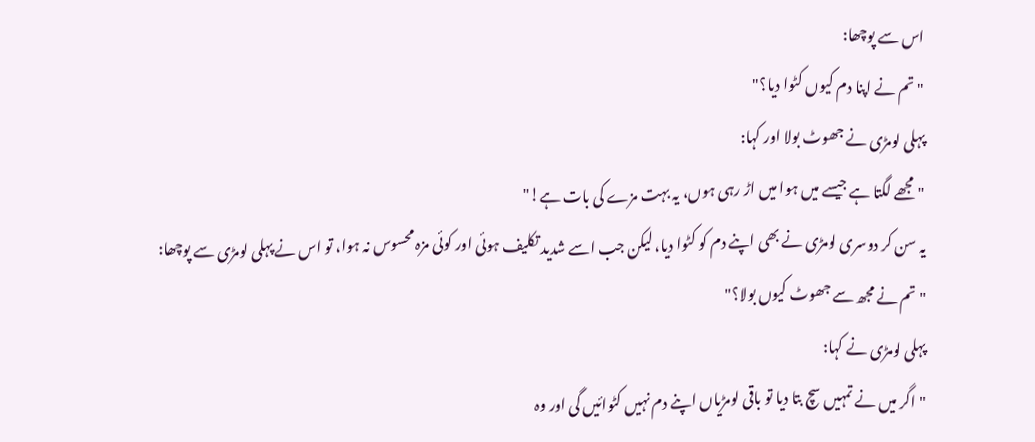اس سے پوچھا:
"تم نے اپنا دم کیوں کٹوا دیا؟"
پہلی لومڑی نے جھوٹ بولا اور کہا:
"مجھے لگتا ہے جیسے میں ہوا میں اڑ رہی ہوں، یہ بہت مزے کی بات ہے!"
یہ سن کر دوسری لومڑی نے بھی اپنے دم کو کٹوا دیا، لیکن جب اسے شدید تکلیف ہوئی اور کوئی مزہ محسوس نہ ہوا، تو اس نے پہلی لومڑی سے پوچھا:
"تم نے مجھ سے جھوٹ کیوں بولا؟"
پہلی لومڑی نے کہا:
"اگر میں نے تمہیں سچ بتا دیا تو باقی لومڑیاں اپنے دم نہیں کٹوائیں گی اور وہ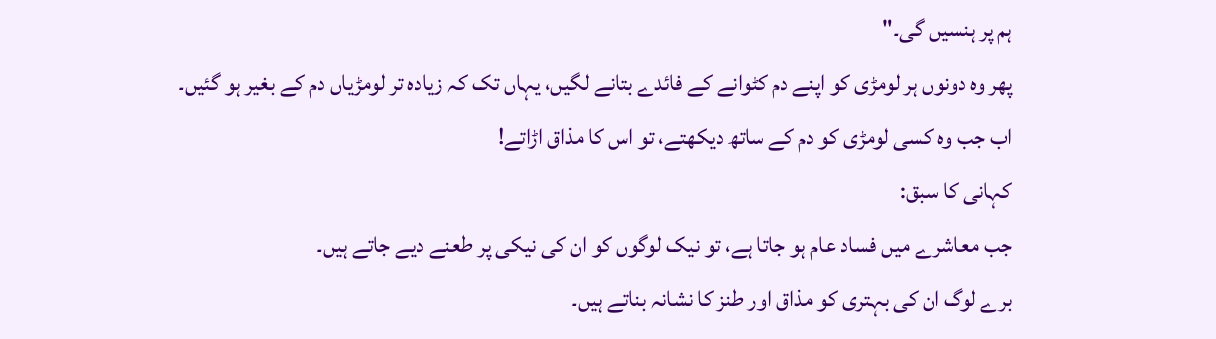ہم پر ہنسیں گی۔"
پھر وہ دونوں ہر لومڑی کو اپنے دم کٹوانے کے فائدے بتانے لگیں، یہاں تک کہ زیادہ تر لومڑیاں دم کے بغیر ہو گئیں۔
اب جب وہ کسی لومڑی کو دم کے ساتھ دیکھتے، تو اس کا مذاق اڑاتے!
کہانی کا سبق:
جب معاشرے میں فساد عام ہو جاتا ہے، تو نیک لوگوں کو ان کی نیکی پر طعنے دیے جاتے ہیں۔
برے لوگ ان کی بہتری کو مذاق اور طنز کا نشانہ بناتے ہیں۔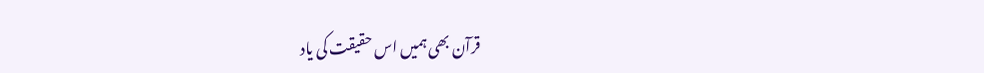قرآن بھی ہمیں اس حقیقت کی یاد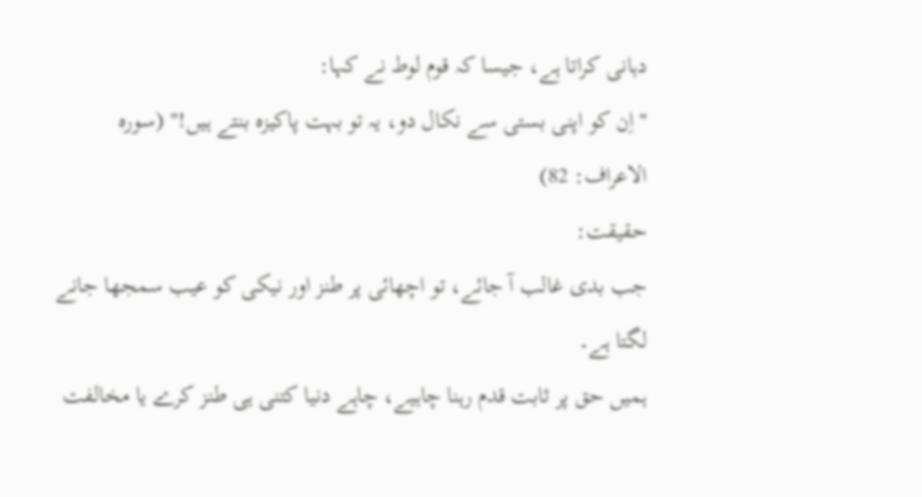دہانی کراتا ہے، جیسا کہ قوم لوط نے کہا:
"اِن کو اپنی بستی سے نکال دو، یہ تو بہت پاکیزہ بنتے ہیں!" (سورہ الاعراف: 82)
حقیقت:
جب بدی غالب آ جائے، تو اچھائی پر طنز اور نیکی کو عیب سمجھا جانے لگتا ہے۔
ہمیں حق پر ثابت قدم رہنا چاہیے، چاہے دنیا کتنی ہی طنز کرے یا مخالفت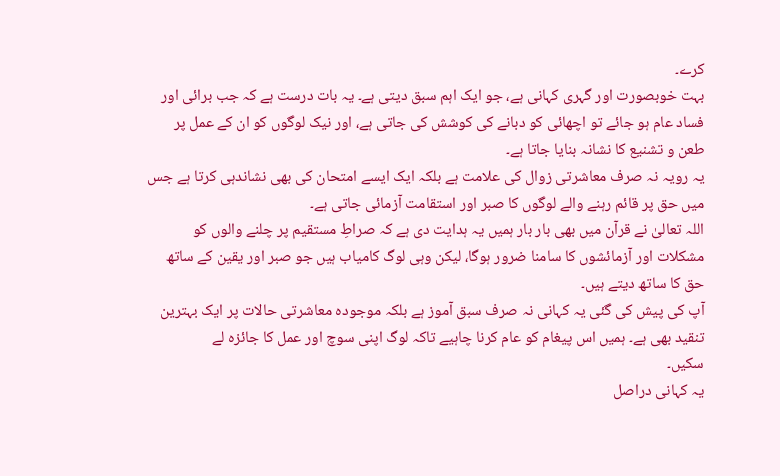کرے۔
بہت خوبصورت اور گہری کہانی ہے، جو ایک اہم سبق دیتی ہے۔ یہ بات درست ہے کہ جب برائی اور فساد عام ہو جائے تو اچھائی کو دبانے کی کوشش کی جاتی ہے، اور نیک لوگوں کو ان کے عمل پر طعن و تشنیع کا نشانہ بنایا جاتا ہے۔
یہ رویہ نہ صرف معاشرتی زوال کی علامت ہے بلکہ ایک ایسے امتحان کی بھی نشاندہی کرتا ہے جس میں حق پر قائم رہنے والے لوگوں کا صبر اور استقامت آزمائی جاتی ہے۔
اللہ تعالیٰ نے قرآن میں بھی بار بار ہمیں یہ ہدایت دی ہے کہ صراطِ مستقیم پر چلنے والوں کو مشکلات اور آزمائشوں کا سامنا ضرور ہوگا، لیکن وہی لوگ کامیاب ہیں جو صبر اور یقین کے ساتھ حق کا ساتھ دیتے ہیں۔
آپ کی پیش کی گئی یہ کہانی نہ صرف سبق آموز ہے بلکہ موجودہ معاشرتی حالات پر ایک بہترین تنقید بھی ہے۔ ہمیں اس پیغام کو عام کرنا چاہیے تاکہ لوگ اپنی سوچ اور عمل کا جائزہ لے
سکیں۔
یہ کہانی دراصل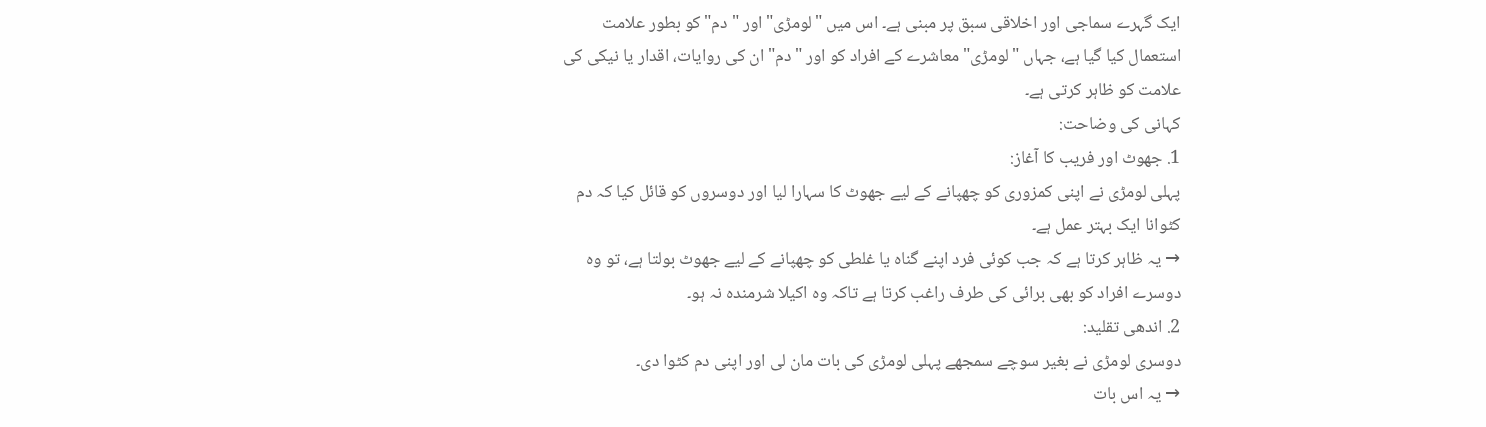ایک گہرے سماجی اور اخلاقی سبق پر مبنی ہے۔ اس میں "لومڑی" اور "دم" کو بطور علامت استعمال کیا گیا ہے، جہاں "لومڑی" معاشرے کے افراد کو اور "دم" ان کی روایات، اقدار یا نیکی کی علامت کو ظاہر کرتی ہے۔
کہانی کی وضاحت:
1. جھوٹ اور فریب کا آغاز:
پہلی لومڑی نے اپنی کمزوری کو چھپانے کے لیے جھوٹ کا سہارا لیا اور دوسروں کو قائل کیا کہ دم کٹوانا ایک بہتر عمل ہے۔
→ یہ ظاہر کرتا ہے کہ جب کوئی فرد اپنے گناہ یا غلطی کو چھپانے کے لیے جھوٹ بولتا ہے، تو وہ دوسرے افراد کو بھی برائی کی طرف راغب کرتا ہے تاکہ وہ اکیلا شرمندہ نہ ہو۔
2. اندھی تقلید:
دوسری لومڑی نے بغیر سوچے سمجھے پہلی لومڑی کی بات مان لی اور اپنی دم کٹوا دی۔
→ یہ اس بات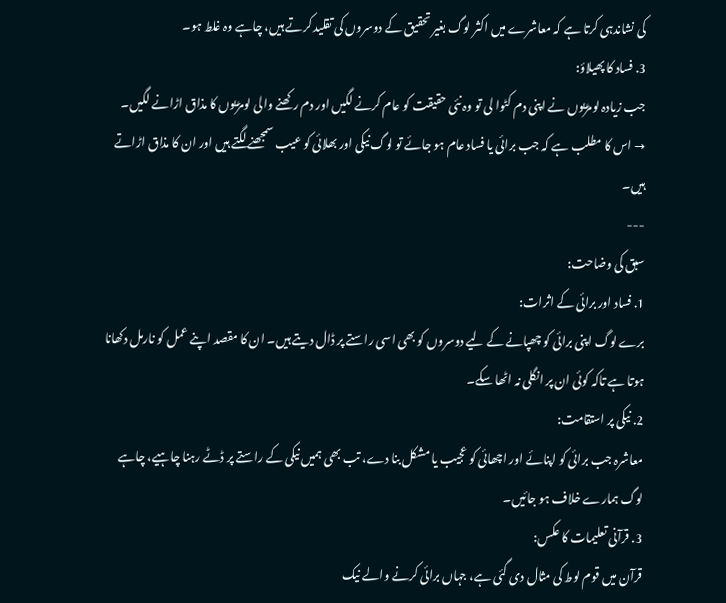کی نشاندہی کرتا ہے کہ معاشرے میں اکثر لوگ بغیر تحقیق کے دوسروں کی تقلید کرتے ہیں، چاہے وہ غلط ہو۔
3. فساد کا پھیلاؤ:
جب زیادہ لومڑیوں نے اپنی دم کٹوا لی تو وہ نئی حقیقت کو عام کرنے لگیں اور دم رکھنے والی لومڑیوں کا مذاق اڑانے لگیں۔
→ اس کا مطلب ہے کہ جب برائی یا فساد عام ہو جائے تو لوگ نیکی اور بھلائی کو عیب سمجھنے لگتے ہیں اور ان کا مذاق اڑاتے ہیں۔
---
سبق کی وضاحت:
1. فساد اور برائی کے اثرات:
برے لوگ اپنی برائی کو چھپانے کے لیے دوسروں کو بھی اسی راستے پر ڈال دیتے ہیں۔ ان کا مقصد اپنے عمل کو نارمل دکھانا ہوتا ہے تاکہ کوئی ان پر انگلی نہ اٹھا سکے۔
2. نیکی پر استقامت:
معاشرہ جب برائی کو اپنائے اور اچھائی کو عجیب یا مشکل بنا دے، تب بھی ہمیں نیکی کے راستے پر ڈٹے رہنا چاہیے، چاہے لوگ ہمارے خلاف ہو جائیں۔
3. قرآنی تعلیمات کا عکس:
قرآن میں قوم لوط کی مثال دی گئی ہے، جہاں برائی کرنے والے نیک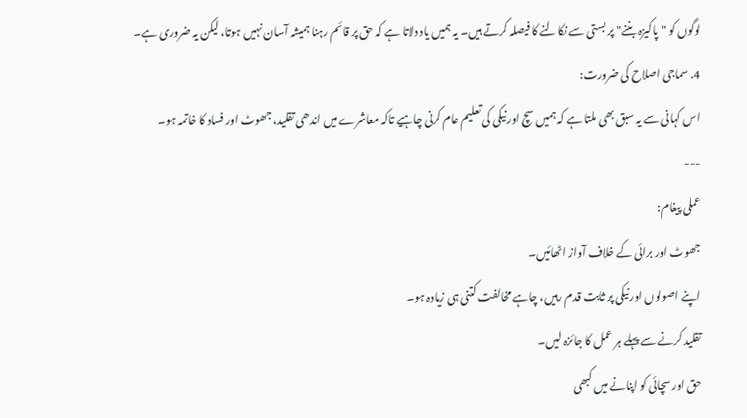لوگوں کو "پاکیزہ بننے" پر بستی سے نکالنے کا فیصلہ کرتے ہیں۔ یہ ہمیں یاد دلاتا ہے کہ حق پر قائم رہنا ہمیشہ آسان نہیں ہوتا، لیکن یہ ضروری ہے۔
4. سماجی اصلاح کی ضرورت:
اس کہانی سے یہ سبق بھی ملتا ہے کہ ہمیں سچ اور نیکی کی تعلیم عام کرنی چاہیے تاکہ معاشرے میں اندھی تقلید، جھوٹ اور فساد کا خاتمہ ہو۔
---
عملی پیغام:
جھوٹ اور برائی کے خلاف آواز اٹھائیں۔
اپنے اصولوں اور نیکی پر ثابت قدم رہیں، چاہے مخالفت کتنی ہی زیادہ ہو۔
تقلید کرنے سے پہلے ہر عمل کا جائزہ لیں۔
حق اور سچائی کو اپنانے میں کبھی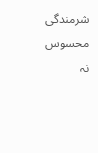شرمندگی محسوس نہ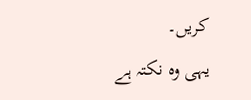کریں۔
یہی وہ نکتہ ہے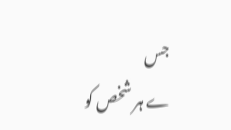جس
ے ہر شخص کو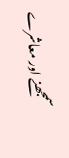سمجھنے اور معاشرے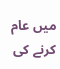میں عام کرنے کی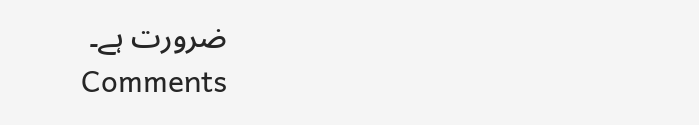ضرورت ہے۔
Comments